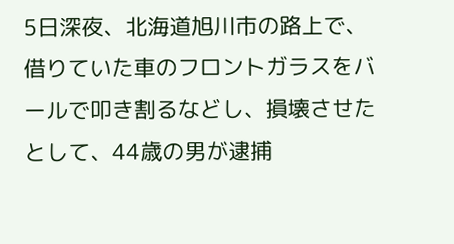5日深夜、北海道旭川市の路上で、借りていた車のフロントガラスをバールで叩き割るなどし、損壊させたとして、44歳の男が逮捕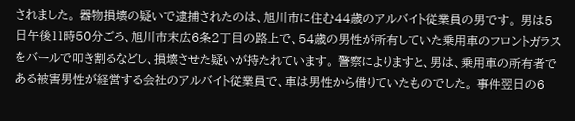されました。 器物損壊の疑いで逮捕されたのは、旭川市に住む44歳のアルバイト従業員の男です。 男は5日午後11時50分ごろ、旭川市末広6条2丁目の路上で、54歳の男性が所有していた乗用車のフロントガラスをバールで叩き割るなどし、損壊させた疑いが持たれています。 警察によりますと、男は、乗用車の所有者である被害男性が経営する会社のアルバイト従業員で、車は男性から借りていたものでした。 事件翌日の6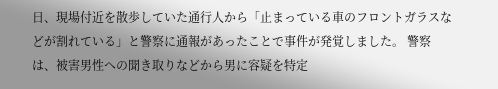日、現場付近を散歩していた通行人から「止まっている車のフロントガラスなどが割れている」と警察に通報があったことで事件が発覚しました。 警察は、被害男性への聞き取りなどから男に容疑を特定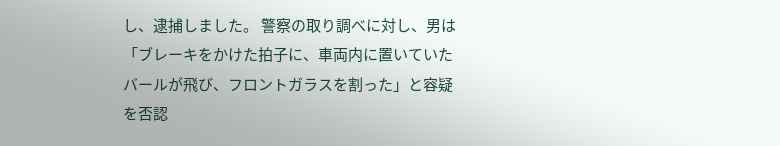し、逮捕しました。 警察の取り調べに対し、男は「ブレーキをかけた拍子に、車両内に置いていたバールが飛び、フロントガラスを割った」と容疑を否認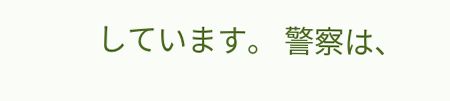しています。 警察は、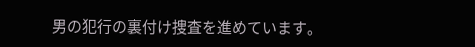男の犯行の裏付け捜査を進めています。